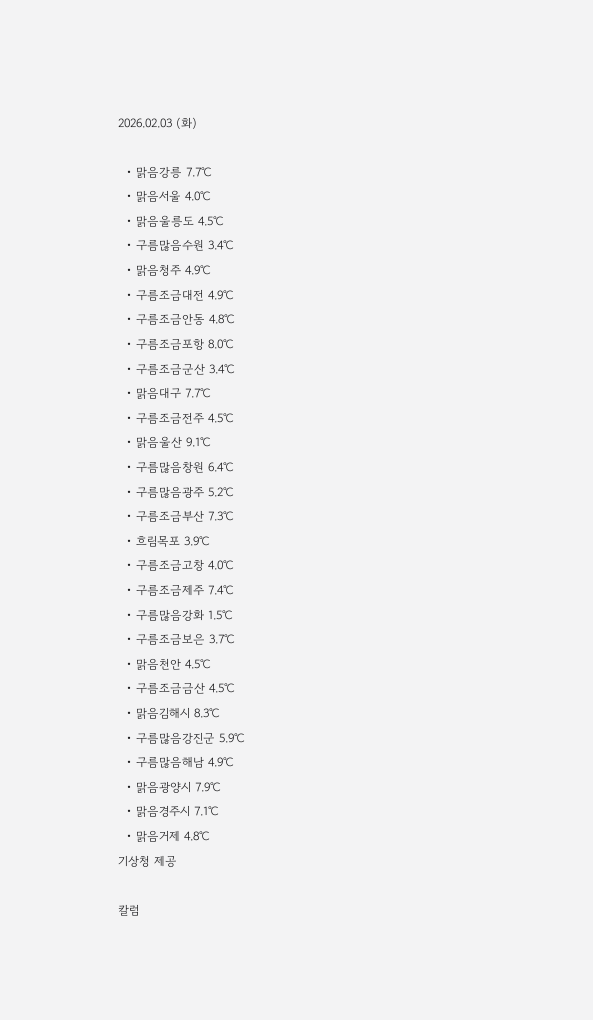2026.02.03 (화)

  • 맑음강릉 7.7℃
  • 맑음서울 4.0℃
  • 맑음울릉도 4.5℃
  • 구름많음수원 3.4℃
  • 맑음청주 4.9℃
  • 구름조금대전 4.9℃
  • 구름조금안동 4.8℃
  • 구름조금포항 8.0℃
  • 구름조금군산 3.4℃
  • 맑음대구 7.7℃
  • 구름조금전주 4.5℃
  • 맑음울산 9.1℃
  • 구름많음창원 6.4℃
  • 구름많음광주 5.2℃
  • 구름조금부산 7.3℃
  • 흐림목포 3.9℃
  • 구름조금고창 4.0℃
  • 구름조금제주 7.4℃
  • 구름많음강화 1.5℃
  • 구름조금보은 3.7℃
  • 맑음천안 4.5℃
  • 구름조금금산 4.5℃
  • 맑음김해시 8.3℃
  • 구름많음강진군 5.9℃
  • 구름많음해남 4.9℃
  • 맑음광양시 7.9℃
  • 맑음경주시 7.1℃
  • 맑음거제 4.8℃
기상청 제공

칼럼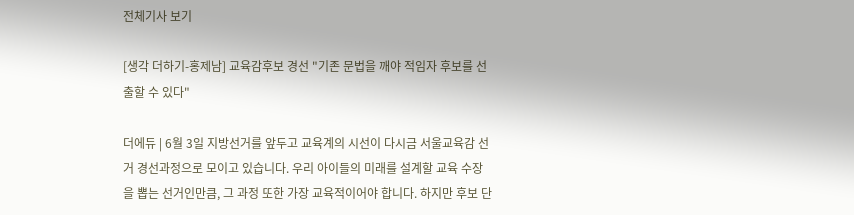전체기사 보기

[생각 더하기-홍제남] 교육감후보 경선 "기존 문법을 깨야 적임자 후보를 선출할 수 있다"

더에듀 | 6월 3일 지방선거를 앞두고 교육계의 시선이 다시금 서울교육감 선거 경선과정으로 모이고 있습니다. 우리 아이들의 미래를 설계할 교육 수장을 뽑는 선거인만큼, 그 과정 또한 가장 교육적이어야 합니다. 하지만 후보 단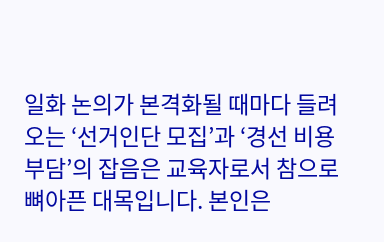일화 논의가 본격화될 때마다 들려오는 ‘선거인단 모집’과 ‘경선 비용 부담’의 잡음은 교육자로서 참으로 뼈아픈 대목입니다. 본인은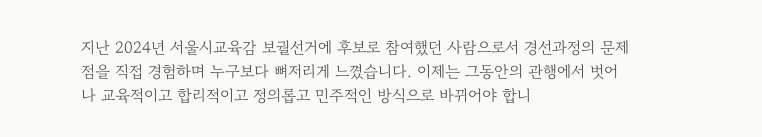지난 2024년 서울시교육감 보궐선거에 후보로 참여했던 사람으로서 경선과정의 문제점을 직접 경험하며 누구보다 뼈저리게 느꼈습니다. 이제는 그동안의 관행에서 벗어나 교육적이고 합리적이고 정의롭고 민주적인 방식으로 바뀌어야 합니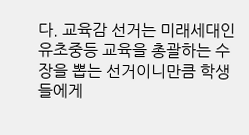다. 교육감 선거는 미래세대인 유초중등 교육을 총괄하는 수장을 뽑는 선거이니만큼 학생들에게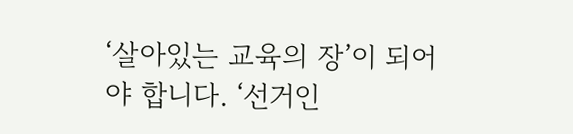‘살아있는 교육의 장’이 되어야 합니다. ‘선거인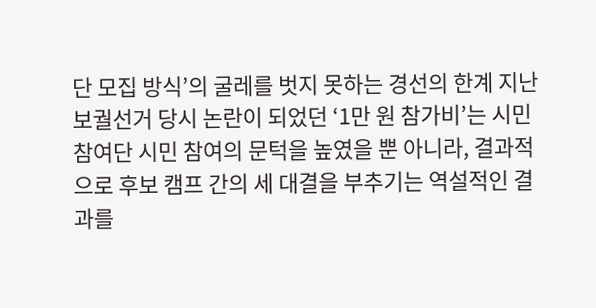단 모집 방식’의 굴레를 벗지 못하는 경선의 한계 지난 보궐선거 당시 논란이 되었던 ‘1만 원 참가비’는 시민참여단 시민 참여의 문턱을 높였을 뿐 아니라, 결과적으로 후보 캠프 간의 세 대결을 부추기는 역설적인 결과를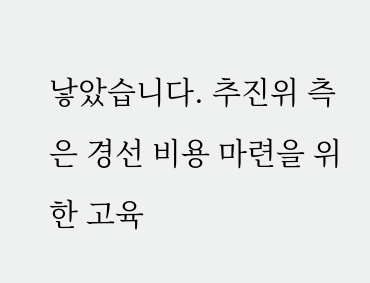낳았습니다. 추진위 측은 경선 비용 마련을 위한 고육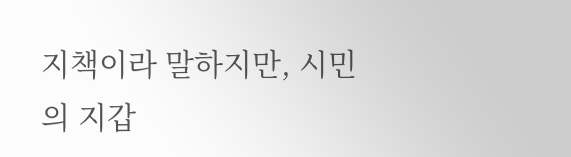지책이라 말하지만, 시민의 지갑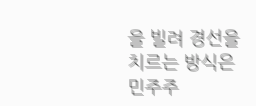을 빌려 경선을 치르는 방식은 민주주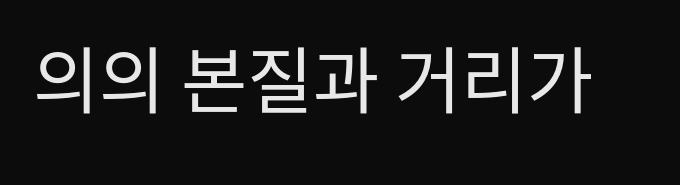의의 본질과 거리가